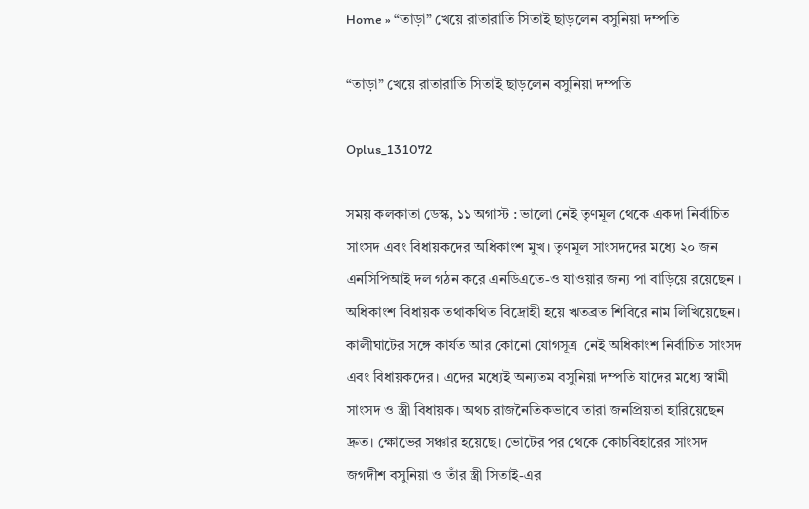Home » “তাড়া” খেয়ে রাতারাতি সিতাই ছাড়লেন বসুনিয়া দম্পতি

“তাড়া” খেয়ে রাতারাতি সিতাই ছাড়লেন বসুনিয়া দম্পতি

Oplus_131072

সময় কলকাতা ডেস্ক, ১১ অগাস্ট : ভালো নেই তৃণমূল থেকে একদা নির্বাচিত সাংসদ এবং বিধায়কদের অধিকাংশ মুখ। তৃণমূল সাংসদদের মধ্যে ২০ জন এনসিপিআই দল গঠন করে এনডিএতে-ও যাওয়ার জন্য পা বাড়িয়ে রয়েছেন । অধিকাংশ বিধায়ক তথাকথিত বিদ্রোহী হয়ে ঋতব্রত শিবিরে নাম লিখিয়েছেন। কালীঘাটের সঙ্গে কার্যত আর কোনো যোগসূত্র  নেই অধিকাংশ নির্বাচিত সাংসদ এবং বিধায়কদের। এদের মধ্যেই অন্যতম বসুনিয়া দম্পতি যাদের মধ্যে স্বামী সাংসদ ও স্ত্রী বিধায়ক। অথচ রাজনৈতিকভাবে তারা জনপ্রিয়তা হারিয়েছেন দ্রুত। ক্ষোভের সঞ্চার হয়েছে। ভোটের পর থেকে কোচবিহারের সাংসদ জগদীশ বসুনিয়া ও তাঁর স্ত্রী সিতাই-এর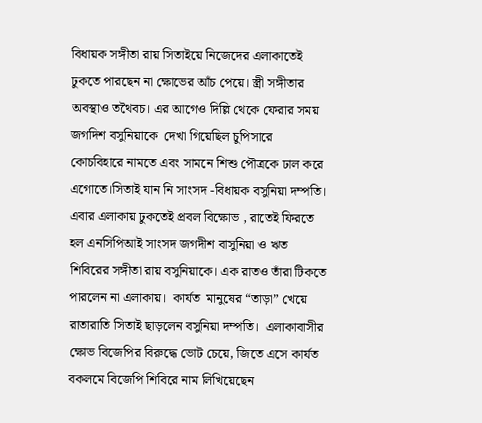বিধায়ক সঙ্গীতা রায় সিতাইয়ে নিজেদের এলাকাতেই ঢুকতে পারছেন না ক্ষোভের আঁচ পেয়ে। স্ত্রী সঙ্গীতার অবস্থাও তথৈবচ। এর আগেও দিল্লি থেকে ফেরার সময় জগদিশ বসুনিয়াকে  দেখা গিয়েছিল চুপিসারে কোচবিহারে নামতে এবং সামনে শিশু পৌত্রকে ঢাল করে এগোতে।সিতাই যান নি সাংসদ -বিধায়ক বসুনিয়া দম্পতি। এবার এলাকায় ঢুকতেই প্রবল বিক্ষোভ , রাতেই ফিরতে হল এনসিপিআই সাংসদ জগদীশ বাসুনিয়া ও ঋত শিবিরের সঙ্গীতা রায় বসুনিয়াকে। এক রাতও তাঁরা টিকতে পারলেন না এলাকায়।  কার্যত  মানুষের “তাড়া” খেয়ে রাতারাতি সিতাই ছাড়লেন বসুনিয়া দম্পতি।  এলাকাবাসীর ক্ষোভ বিজেপির বিরুদ্ধে ভোট চেয়ে, জিতে এসে কার্যত বকলমে বিজেপি শিবিরে নাম লিখিয়েছেন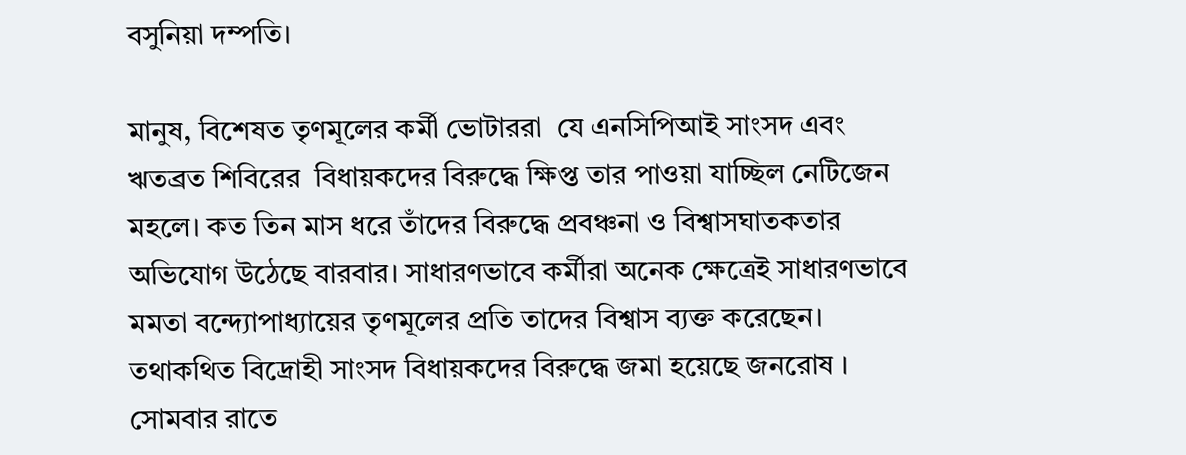বসুনিয়া দম্পতি।

মানুষ, বিশেষত তৃণমূলের কর্মী ভোটাররা  যে এনসিপিআই সাংসদ এবং ঋতব্রত শিবিরের  বিধায়কদের বিরুদ্ধে ক্ষিপ্ত তার পাওয়া যাচ্ছিল নেটিজেন মহলে। কত তিন মাস ধরে তাঁদের বিরুদ্ধে প্রবঞ্চনা ও বিশ্বাসঘাতকতার অভিযোগ উঠেছে বারবার। সাধারণভাবে কর্মীরা অনেক ক্ষেত্রেই সাধারণভাবে মমতা বন্দ্যোপাধ্যায়ের তৃণমূলের প্রতি তাদের বিশ্বাস ব্যক্ত করেছেন। তথাকথিত বিদ্রোহী সাংসদ বিধায়কদের বিরুদ্ধে জমা হয়েছে জনরোষ । সোমবার রাতে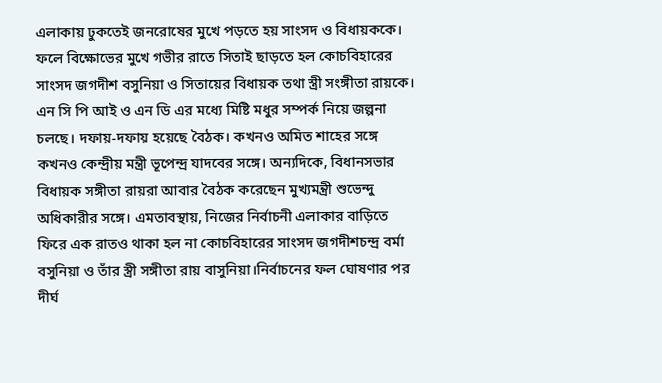এলাকায় ঢুকতেই জনরোষের মুখে পড়তে হয় সাংসদ ও বিধায়ককে। ফলে বিক্ষোভের মুখে গভীর রাতে সিতাই ছাড়তে হল কোচবিহারের সাংসদ জগদীশ বসুনিয়া ও সিতায়ের বিধায়ক তথা স্ত্রী সংঙ্গীতা রায়কে। এন সি পি আই ও এন ডি এর মধ্যে মিষ্টি মধুর সম্পর্ক নিয়ে জল্পনা চলছে। দফায়-দফায় হয়েছে বৈঠক। কখনও অমিত শাহের সঙ্গে কখনও কেন্দ্রীয় মন্ত্রী ভূপেন্দ্র যাদবের সঙ্গে। অন্যদিকে, বিধানসভার বিধায়ক সঙ্গীতা রায়রা আবার বৈঠক করেছেন মুখ্যমন্ত্রী শুভেন্দু অধিকারীর সঙ্গে। এমতাবস্থায়, নিজের নির্বাচনী এলাকার বাড়িতে ফিরে এক রাতও থাকা হল না কোচবিহারের সাংসদ জগদীশচন্দ্র বর্মা বসুনিয়া ও তাঁর স্ত্রী সঙ্গীতা রায় বাসুনিয়া।নির্বাচনের ফল ঘোষণার পর দীর্ঘ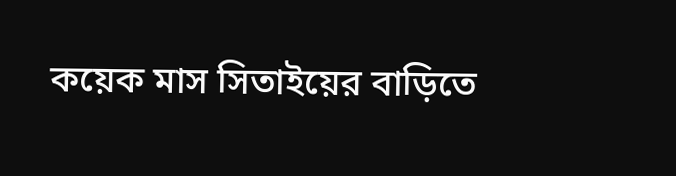কয়েক মাস সিতাইয়ের বাড়িতে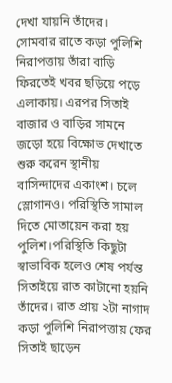দেখা যায়নি তাঁদের। সোমবার রাতে কড়া পুলিশি নিরাপত্তায় তাঁরা বাড়ি ফিরতেই খবর ছড়িয়ে পড়ে এলাকায়। এরপর সিতাই বাজার ও বাড়ির সামনে জড়ো হয়ে বিক্ষোভ দেখাতে শুরু করেন স্থানীয় বাসিন্দাদের একাংশ। চলে স্লোগানও। পরিস্থিতি সামাল দিতে মোতায়েন করা হয় পুলিশ।পরিস্থিতি কিছুটা স্বাভাবিক হলেও শেষ পর্যন্ত সিতাইয়ে রাত কাটানো হয়নি তাঁদের। রাত প্রায় ২টা নাগাদ কড়া পুলিশি নিরাপত্তায় ফের সিতাই ছাড়েন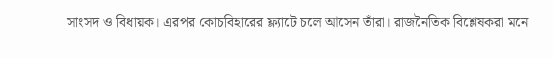সাংসদ ও বিধায়ক। এরপর কোচবিহারের ফ্ল্যাটে চলে আসেন তাঁরা। রাজনৈতিক বিশ্লেষকরা মনে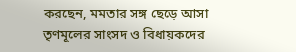করছেন, মমতার সঙ্গ ছেড়ে আসা তৃণমূলের সাংসদ ও বিধায়কদের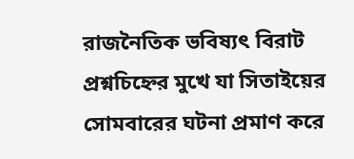রাজনৈতিক ভবিষ্যৎ বিরাট প্রশ্নচিহ্নের মুখে যা সিতাইয়ের সোমবারের ঘটনা প্রমাণ করে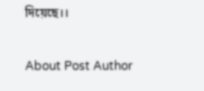দিয়েছে।।

About Post Author